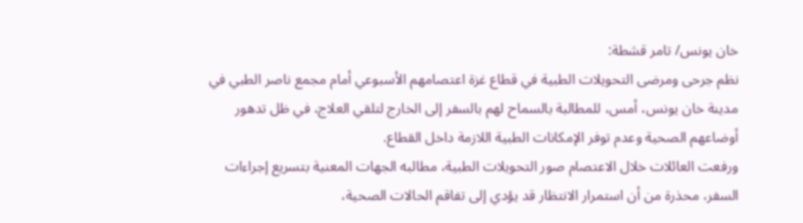خان يونس/ تامر قشطة:
نظم جرحى ومرضى التحويلات الطبية في قطاع غزة اعتصامهم الأسبوعي أمام مجمع ناصر الطبي في مدينة خان يونس، أمس، للمطالبة بالسماح لهم بالسفر إلى الخارج لتلقي العلاج، في ظل تدهور أوضاعهم الصحية وعدم توفر الإمكانات الطبية اللازمة داخل القطاع.
ورفعت العائلات خلال الاعتصام صور التحويلات الطبية، مطالبه الجهات المعنية بتسريع إجراءات السفر، محذرة من أن استمرار الانتظار قد يؤدي إلى تفاقم الحالات الصحية،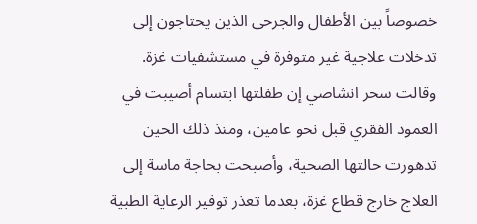خصوصاً بين الأطفال والجرحى الذين يحتاجون إلى تدخلات علاجية غير متوفرة في مستشفيات غزة.
وقالت سحر انشاصي إن طفلتها ابتسام أصيبت في العمود الفقري قبل نحو عامين، ومنذ ذلك الحين تدهورت حالتها الصحية، وأصبحت بحاجة ماسة إلى العلاج خارج قطاع غزة، بعدما تعذر توفير الرعاية الطبية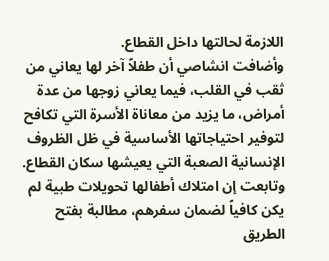اللازمة لحالتها داخل القطاع.
وأضافت انشاصي أن طفلاً آخر لها يعاني من ثقب في القلب، فيما يعاني زوجها من عدة أمراض، ما يزيد من معاناة الأسرة التي تكافح لتوفير احتياجاتها الأساسية في ظل الظروف الإنسانية الصعبة التي يعيشها سكان القطاع.
وتابعت إن امتلاك أطفالها تحويلات طبية لم يكن كافياً لضمان سفرهم، مطالبة بفتح الطريق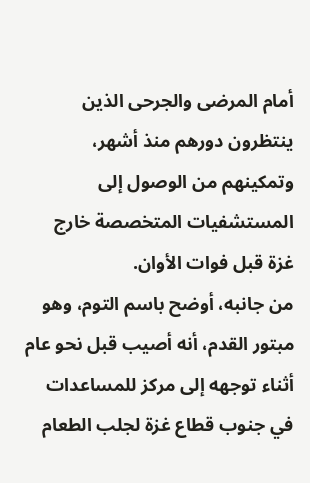أمام المرضى والجرحى الذين ينتظرون دورهم منذ أشهر، وتمكينهم من الوصول إلى المستشفيات المتخصصة خارج غزة قبل فوات الأوان.
من جانبه، أوضح باسم التوم، وهو مبتور القدم، أنه أصيب قبل نحو عام أثناء توجهه إلى مركز للمساعدات في جنوب قطاع غزة لجلب الطعام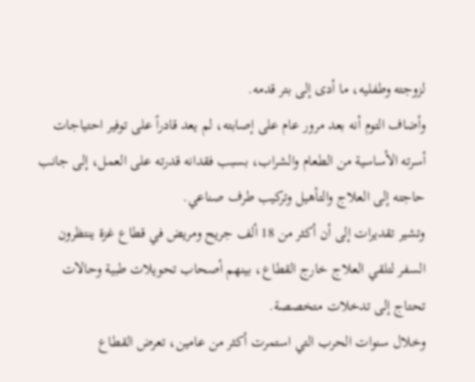لزوجته وطفليه، ما أدى إلى بتر قدمه.
وأضاف التوم أنه بعد مرور عام على إصابته، لم يعد قادراً على توفير احتياجات أسرته الأساسية من الطعام والشراب، بسبب فقدانه قدرته على العمل، إلى جانب حاجته إلى العلاج والتأهيل وتركيب طرف صناعي.
وتشير تقديرات إلى أن أكثر من 18 ألف جريح ومريض في قطاع غزة ينتظرون السفر لتلقي العلاج خارج القطاع، بينهم أصحاب تحويلات طبية وحالات تحتاج إلى تدخلات متخصصة.
وخلال سنوات الحرب التي استمرت أكثر من عامين، تعرض القطاع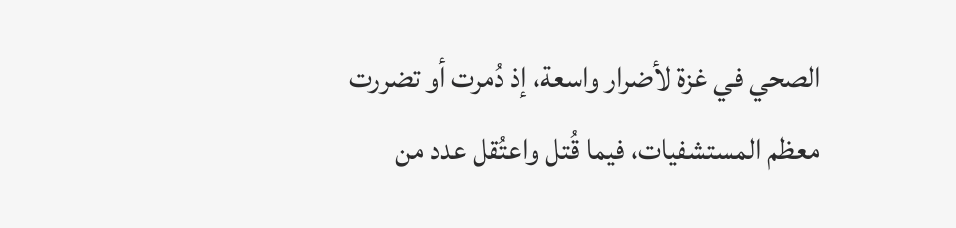الصحي في غزة لأضرار واسعة، إذ دُمرت أو تضررت معظم المستشفيات، فيما قُتل واعتُقل عدد من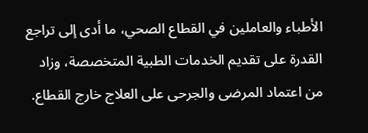الأطباء والعاملين في القطاع الصحي، ما أدى إلى تراجع القدرة على تقديم الخدمات الطبية المتخصصة، وزاد من اعتماد المرضى والجرحى على العلاج خارج القطاع.